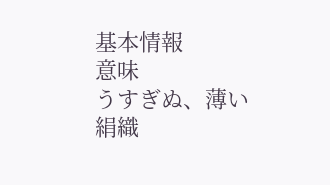基本情報
意味
うすぎぬ、薄い絹織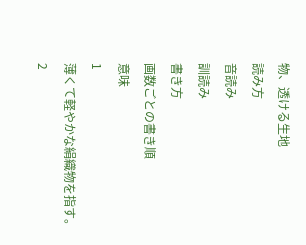物、透ける生地
読み方
音読み
訓読み
書き方
画数ごとの書き順
意味
1
薄くて軽やかな絹織物を指す。
2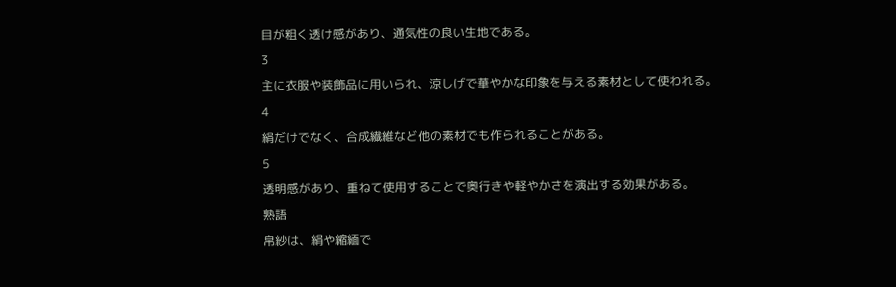目が粗く透け感があり、通気性の良い生地である。
3
主に衣服や装飾品に用いられ、涼しげで華やかな印象を与える素材として使われる。
4
絹だけでなく、合成繊維など他の素材でも作られることがある。
5
透明感があり、重ねて使用することで奥行きや軽やかさを演出する効果がある。
熟語
帛紗は、絹や縮緬で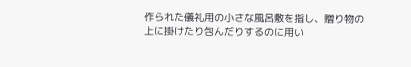作られた儀礼用の小さな風呂敷を指し、贈り物の上に掛けたり包んだりするのに用い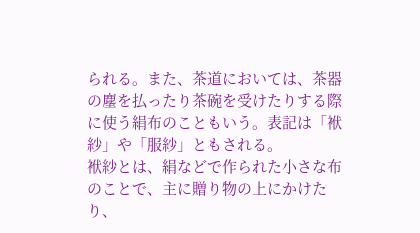られる。また、茶道においては、茶器の塵を払ったり茶碗を受けたりする際に使う絹布のこともいう。表記は「袱紗」や「服紗」ともされる。
袱紗とは、絹などで作られた小さな布のことで、主に贈り物の上にかけたり、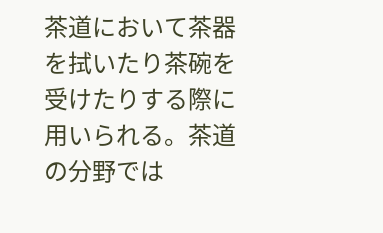茶道において茶器を拭いたり茶碗を受けたりする際に用いられる。茶道の分野では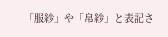「服紗」や「帛紗」と表記さ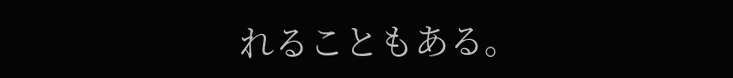れることもある。